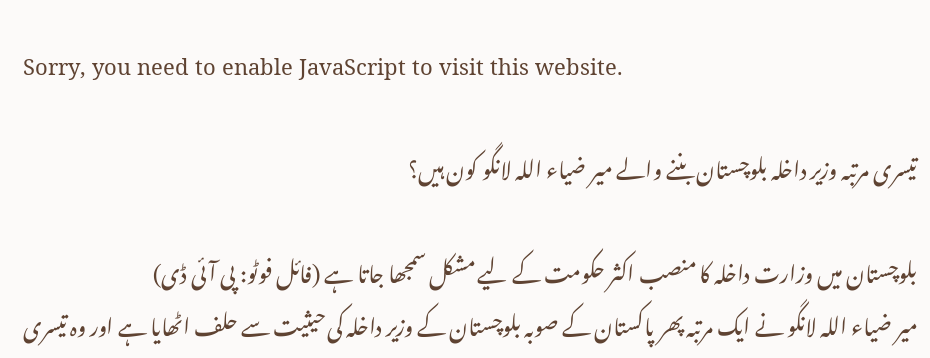Sorry, you need to enable JavaScript to visit this website.

تیسری مرتبہ وزیر داخلہ بلوچستان بننے والے میر ضیاء اللہ لانگو کون ہیں؟

بلوچستان میں وزارت داخلہ کا منصب اکثر حکومت کے لیے مشکل سمجھا جاتا ہے (فائل فوٹو: پی آئی ڈی)
میر ضیاء اللہ لانگو نے ایک مرتبہ پھر پاکستان کے صوبہ بلوچستان کے وزیر داخلہ کی حیثیت سے حلف اٹھایا ہے اور وہ تیسری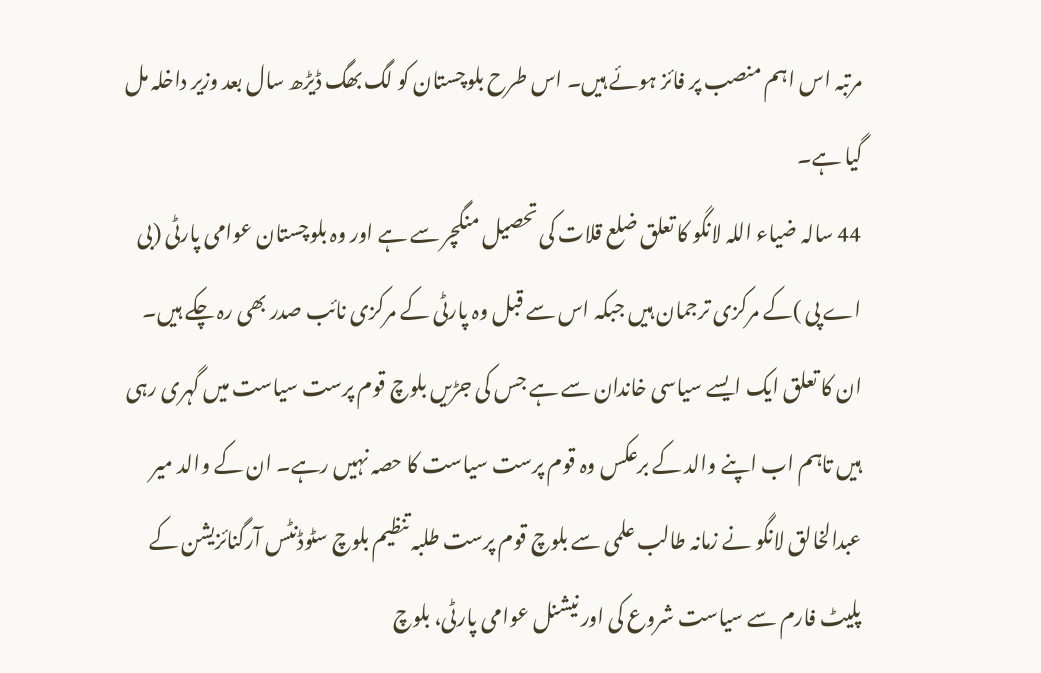مرتبہ اس اہم منصب پر فائز ہوئے ہیں۔ اس طرح بلوچستان کو لگ بھگ ڈیڑھ سال بعد وزیر داخلہ مل گیا ہے۔
44 سالہ ضیاء اللہ لانگو کا تعلق ضلع قلات کی تحصیل منگچر سے ہے اور وہ بلوچستان عوامی پارٹی (بی اے پی )کے مرکزی ترجمان ہیں جبکہ اس سے قبل وہ پارٹی کے مرکزی نائب صدر بھی رہ چکے ہیں۔
ان کا تعلق ایک ایسے سیاسی خاندان سے ہے جس کی جڑیں بلوچ قوم پرست سیاست میں گہری رہی ہیں تاہم اب اپنے والد کے برعکس وہ قوم پرست سیاست کا حصہ نہیں رہے۔ ان کے والد میر عبدالخالق لانگو نے زمانہ طالب علمی سے بلوچ قوم پرست طلبہ تنظیم بلوچ سٹوڈنٹس آرگنائزیشن کے پلیٹ فارم سے سیاست شروع کی اور نیشنل عوامی پارٹی، بلوچ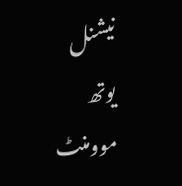نیشنل یوتھ موومنٹ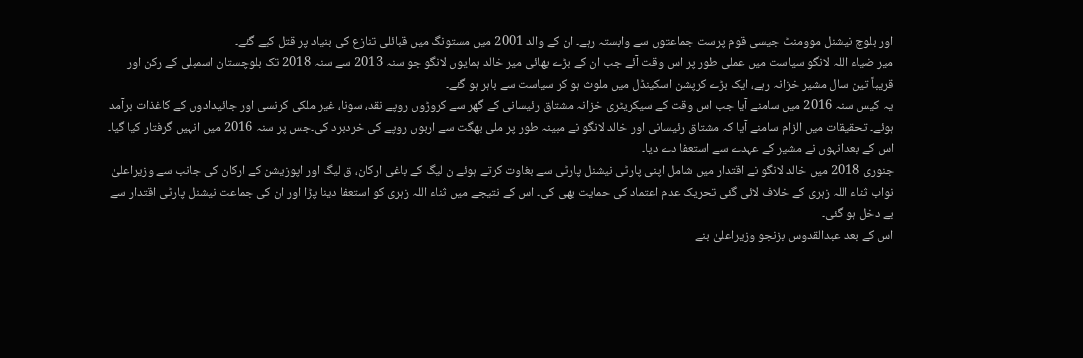اور بلوچ نیشنل موومنٹ جیسی قوم پرست جماعتوں سے وابستہ رہے۔ ان کے والد 2001 میں مستونگ میں قبائلی تنازع کی بنیاد پر قتل کیے گئے۔
میر ضیاء اللہ لانگو سیاست میں عملی طور پر اس وقت آئے جب ان کے بڑے بھائی میر خالد ہمایوں لانگو جو سنہ 2013 سے سنہ 2018 تک بلوچستان اسمبلی کے رکن اور قریباً تین سال مشیر خزانہ رہے، ایک بڑے کرپشن اسکینڈل میں ملوث ہو کر سیاست سے باہر ہو گئے۔
یہ کیس سنہ 2016 میں سامنے آیا جب اس وقت کے سیکریٹری خزانہ مشتاق رئیسانی کے گھر سے کروڑوں روپے نقد، سونا، غیر ملکی کرنسی اور جائیدادوں کے کاغذات برآمد ہوئے۔ تحقیقات میں الزام سامنے آیا کہ مشتاق رئیسانی اور خالد لانگو نے مبینہ طور پر ملی بھگت سے اربوں روپے کی خردبرد کی۔جس پر سنہ 2016 میں انہیں گرفتار کیا گیا۔ اس کے بعدانہوں نے مشیر کے عہدے سے استعفا دے دیا۔
جنوری 2018 میں خالد لانگو نے اقتدار میں شامل اپنی پارٹی نیشنل پارٹی سے بغاوت کرتے ہوئے ن لیگ کے باغی ارکان، ق لیگ اور اپوزیشن کے ارکان کی جانب سے وزیراعلیٰ نواب ثناء اللہ زہری کے خلاف لائی گئی تحریک عدم اعتماد کی حمایت بھی کی۔ اس کے نتیجے میں ثناء اللہ زہری کو استعفا دینا پڑا اور ان کی جماعت نیشنل پارٹی اقتدار سے بے دخل ہو گئی۔
اس کے بعد عبدالقدوس بزنجو وزیراعلیٰ بنے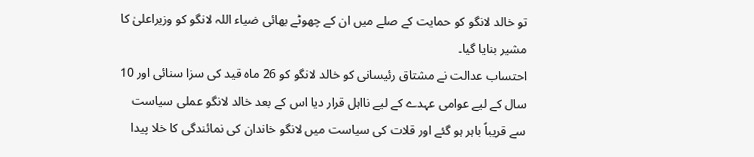تو خالد لانگو کو حمایت کے صلے میں ان کے چھوٹے بھائی ضیاء اللہ لانگو کو وزیراعلیٰ کا مشیر بنایا گیا۔
احتساب عدالت نے مشتاق رئیسانی کو خالد لانگو کو 26 ماہ قید کی سزا سنائی اور 10 سال کے لیے عوامی عہدے کے لیے نااہل قرار دیا اس کے بعد خالد لانگو عملی سیاست سے قریباً باہر ہو گئے اور قلات کی سیاست میں لانگو خاندان کی نمائندگی کا خلا پیدا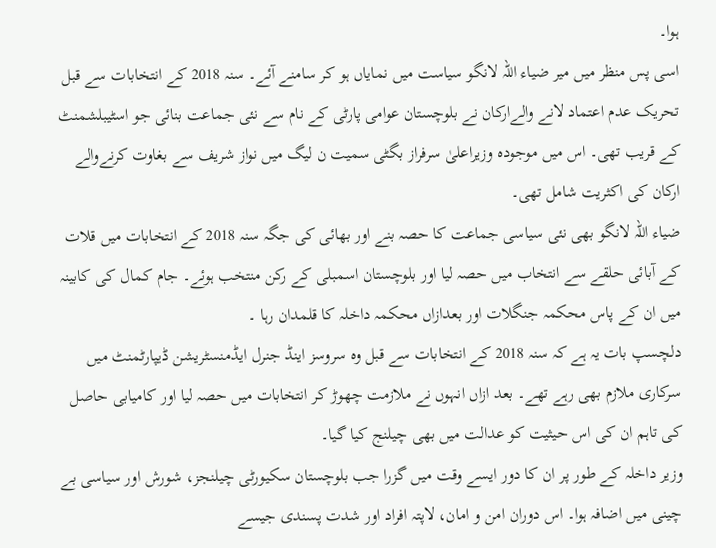ہوا۔
اسی پس منظر میں میر ضیاء اللہ لانگو سیاست میں نمایاں ہو کر سامنے آئے۔ سنہ 2018 کے انتخابات سے قبل تحریک عدم اعتماد لانے والےارکان نے بلوچستان عوامی پارٹی کے نام سے نئی جماعت بنائی جو اسٹیبلشمنٹ کے قریب تھی۔ اس میں موجودہ وزیراعلیٰ سرفراز بگٹی سمیت ن لیگ میں نواز شریف سے بغاوت کرنےوالے ارکان کی اکثریت شامل تھی۔
ضیاء اللہ لانگو بھی نئی سیاسی جماعت کا حصہ بنے اور بھائی کی جگہ سنہ 2018 کے انتخابات میں قلات کے آبائی حلقے سے انتخاب میں حصہ لیا اور بلوچستان اسمبلی کے رکن منتخب ہوئے۔ جام کمال کی کابینہ میں ان کے پاس محکمہ جنگلات اور بعدازاں محکمہ داخلہ کا قلمدان رہا ۔
دلچسپ بات یہ ہے کہ سنہ 2018 کے انتخابات سے قبل وہ سروسز اینڈ جنرل ایڈمنسٹریشن ڈیپارٹمنٹ میں سرکاری ملازم بھی رہے تھے۔ بعد ازاں انہوں نے ملازمت چھوڑ کر انتخابات میں حصہ لیا اور کامیابی حاصل کی تاہم ان کی اس حیثیت کو عدالت میں بھی چیلنج کیا گیا۔
وزیر داخلہ کے طور پر ان کا دور ایسے وقت میں گزرا جب بلوچستان سکیورٹی چیلنجز، شورش اور سیاسی بے چینی میں اضافہ ہوا۔ اس دوران امن و امان، لاپتہ افراد اور شدت پسندی جیسے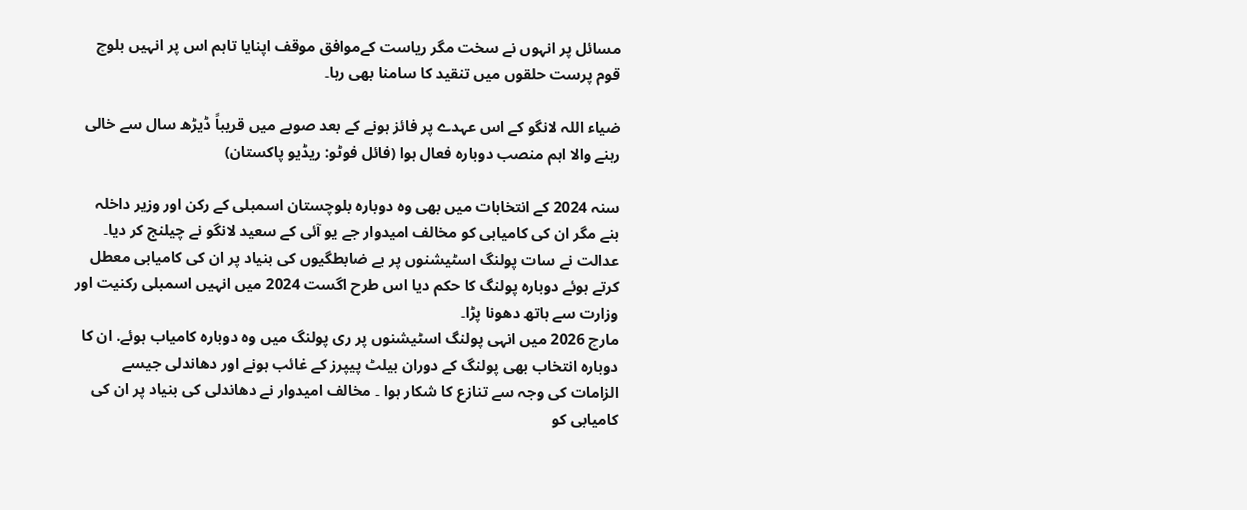مسائل پر انہوں نے سخت مگر ریاست کےموافق موقف اپنایا تاہم اس پر انہیں بلوچ قوم پرست حلقوں میں تنقید کا سامنا بھی رہا۔

ضیاء اللہ لانگو کے اس عہدے پر فائز ہونے کے بعد صوبے میں قریباً ڈیڑھ سال سے خالی رہنے والا اہم منصب دوبارہ فعال ہوا (فائل فوٹو: ریڈیو پاکستان)

سنہ 2024 کے انتخابات میں بھی وہ دوبارہ بلوچستان اسمبلی کے رکن اور وزیر داخلہ بنے مگر ان کی کامیابی کو مخالف امیدوار جے یو آئی کے سعید لانگو نے چیلنج کر دیا۔
عدالت نے سات پولنگ اسٹیشنوں پر بے ضابطگیوں کی بنیاد پر ان کی کامیابی معطل کرتے ہوئے دوبارہ پولنگ کا حکم دیا اس طرح اگست 2024 میں انہیں اسمبلی رکنیت اور وزارت سے ہاتھ دھونا پڑا۔
مارچ 2026 میں انہی پولنگ اسٹیشنوں پر ری پولنگ میں وہ دوبارہ کامیاب ہوئے. ان کا دوبارہ انتخاب بھی پولنگ کے دوران بیلٹ پیپرز کے غائب ہونے اور دھاندلی جیسے الزامات کی وجہ سے تنازع کا شکار ہوا ۔ مخالف امیدوار نے دھاندلی کی بنیاد پر ان کی کامیابی کو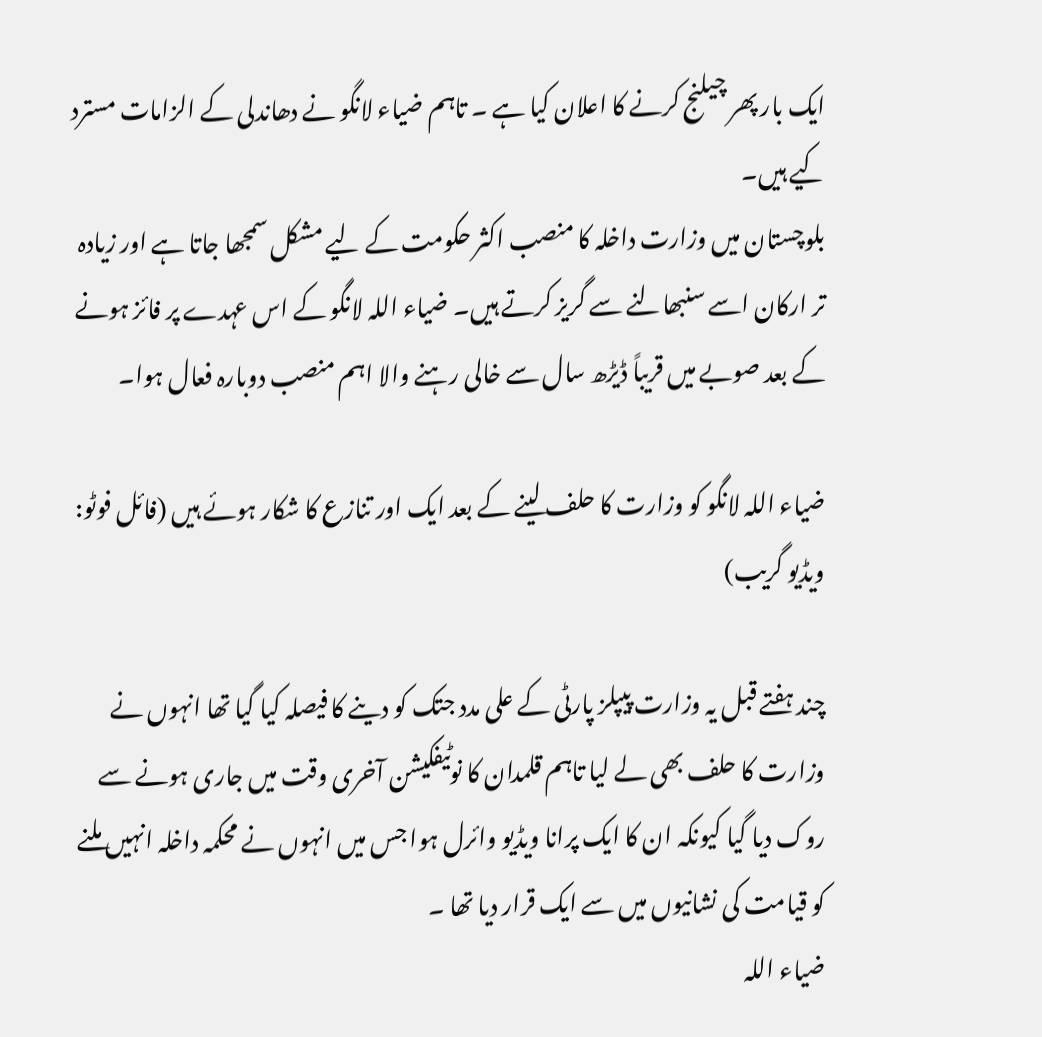ایک بار پھر چیلنج کرنے کا اعلان کیا ہے ۔ تاہم ضیاء لانگو نے دھاندلی کے الزامات مسترد کیے ہیں۔
بلوچستان میں وزارت داخلہ کا منصب اکثر حکومت کے لیے مشکل سمجھا جاتا ہے اور زیادہ تر ارکان اسے سنبھالنے سے گریز کرتے ہیں۔ ضیاء اللہ لانگو کے اس عہدے پر فائز ہونے کے بعد صوبے میں قریباً ڈیڑھ سال سے خالی رہنے والا اہم منصب دوبارہ فعال ہوا۔

ضیاء اللہ لانگو کو وزارت کا حلف لینے کے بعد ایک اور تنازع کا شکار ہوئے ہیں (فائل فوٹو: ویڈیو گریب)

چند ہفتے قبل یہ وزارت پیپلز پارٹی کے علی مدد جتک کو دینے کا فیصلہ کیا گیا تھا انہوں نے وزارت کا حلف بھی لے لیا تاہم قلمدان کا نوٹیفکیشن آخری وقت میں جاری ہونے سے روک دیا گیا کیونکہ ان کا ایک پرانا ویڈیو وائرل ہوا جس میں انہوں نے محکمہ داخلہ انہیں ملنے کو قیامت کی نشانیوں میں سے ایک قرار دیا تھا ۔
ضیاء اللہ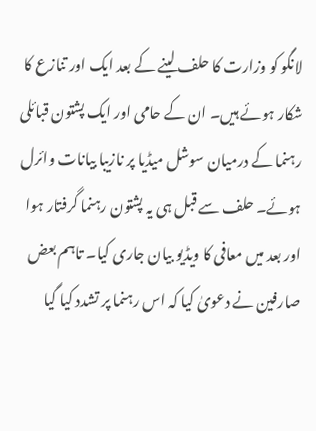لانگو کو وزارت کا حلف لینے کے بعد ایک اور تنازع کا شکار ہوئے ہیں۔ ان کے حامی اور ایک پشتون قبائلی رہنما کے درمیان سوشل میڈیا پر نازیبا بیانات وائرل ہوئے۔ حلف سے قبل ہی یہ پشتون رہنما گرفتار ہوا اور بعد میں معافی کا ویڈیو بیان جاری کیا۔ تاہم بعض صارفین نے دعویٰ کیا کہ اس رہنما پر تشدد کیا گیا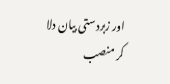اور زبردستی بیان دلا کر منصب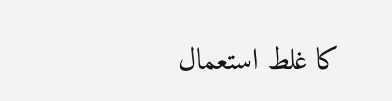کا غلط استعمال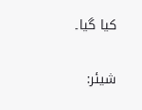کیا گیا۔

شیئر: